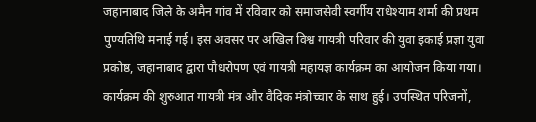जहानाबाद जिले के अमैन गांव में रविवार को समाजसेवी स्वर्गीय राधेश्याम शर्मा की प्रथम पुण्यतिथि मनाई गई। इस अवसर पर अखिल विश्व गायत्री परिवार की युवा इकाई प्रज्ञा युवा प्रकोष्ठ, जहानाबाद द्वारा पौधरोपण एवं गायत्री महायज्ञ कार्यक्रम का आयोजन किया गया। कार्यक्रम की शुरुआत गायत्री मंत्र और वैदिक मंत्रोच्चार के साथ हुई। उपस्थित परिजनों,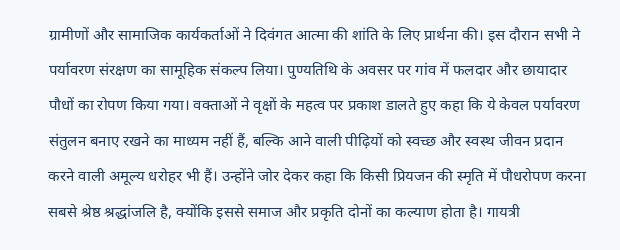ग्रामीणों और सामाजिक कार्यकर्ताओं ने दिवंगत आत्मा की शांति के लिए प्रार्थना की। इस दौरान सभी ने पर्यावरण संरक्षण का सामूहिक संकल्प लिया। पुण्यतिथि के अवसर पर गांव में फलदार और छायादार पौधों का रोपण किया गया। वक्ताओं ने वृक्षों के महत्व पर प्रकाश डालते हुए कहा कि ये केवल पर्यावरण संतुलन बनाए रखने का माध्यम नहीं हैं, बल्कि आने वाली पीढ़ियों को स्वच्छ और स्वस्थ जीवन प्रदान करने वाली अमूल्य धरोहर भी हैं। उन्होंने जोर देकर कहा कि किसी प्रियजन की स्मृति में पौधरोपण करना सबसे श्रेष्ठ श्रद्धांजलि है, क्योंकि इससे समाज और प्रकृति दोनों का कल्याण होता है। गायत्री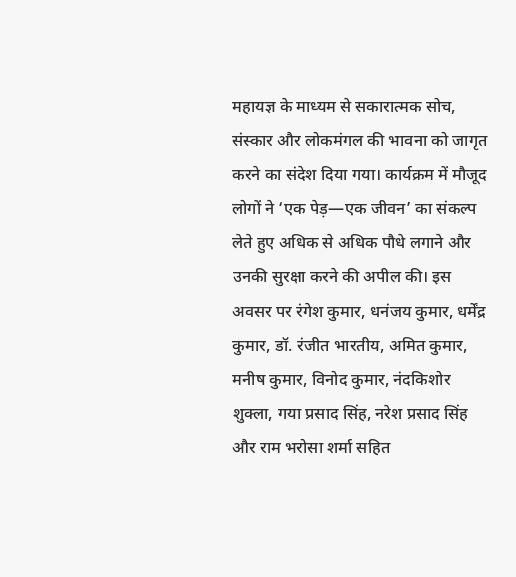महायज्ञ के माध्यम से सकारात्मक सोच, संस्कार और लोकमंगल की भावना को जागृत करने का संदेश दिया गया। कार्यक्रम में मौजूद लोगों ने ‘एक पेड़—एक जीवन’ का संकल्प लेते हुए अधिक से अधिक पौधे लगाने और उनकी सुरक्षा करने की अपील की। इस अवसर पर रंगेश कुमार, धनंजय कुमार, धर्मेंद्र कुमार, डॉ. रंजीत भारतीय, अमित कुमार, मनीष कुमार, विनोद कुमार, नंदकिशोर शुक्ला, गया प्रसाद सिंह, नरेश प्रसाद सिंह और राम भरोसा शर्मा सहित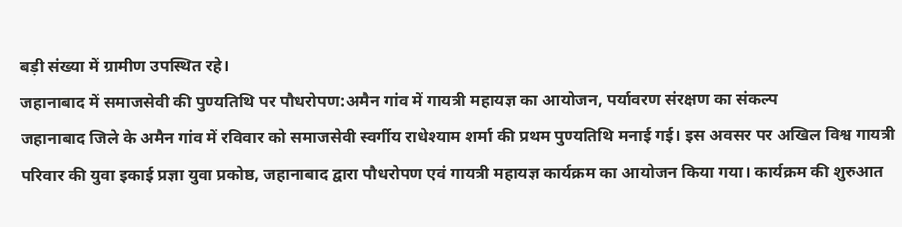बड़ी संख्या में ग्रामीण उपस्थित रहे।
जहानाबाद में समाजसेवी की पुण्यतिथि पर पौधरोपण:अमैन गांव में गायत्री महायज्ञ का आयोजन, पर्यावरण संरक्षण का संकल्प
जहानाबाद जिले के अमैन गांव में रविवार को समाजसेवी स्वर्गीय राधेश्याम शर्मा की प्रथम पुण्यतिथि मनाई गई। इस अवसर पर अखिल विश्व गायत्री परिवार की युवा इकाई प्रज्ञा युवा प्रकोष्ठ, जहानाबाद द्वारा पौधरोपण एवं गायत्री महायज्ञ कार्यक्रम का आयोजन किया गया। कार्यक्रम की शुरुआत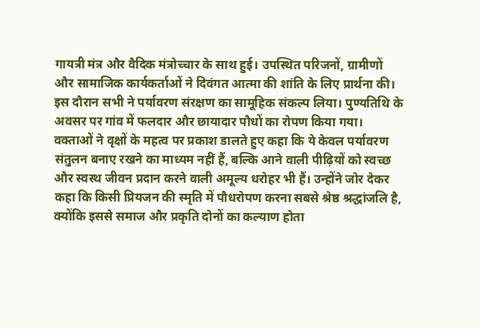गायत्री मंत्र और वैदिक मंत्रोच्चार के साथ हुई। उपस्थित परिजनों, ग्रामीणों और सामाजिक कार्यकर्ताओं ने दिवंगत आत्मा की शांति के लिए प्रार्थना की। इस दौरान सभी ने पर्यावरण संरक्षण का सामूहिक संकल्प लिया। पुण्यतिथि के अवसर पर गांव में फलदार और छायादार पौधों का रोपण किया गया। वक्ताओं ने वृक्षों के महत्व पर प्रकाश डालते हुए कहा कि ये केवल पर्यावरण संतुलन बनाए रखने का माध्यम नहीं हैं, बल्कि आने वाली पीढ़ियों को स्वच्छ और स्वस्थ जीवन प्रदान करने वाली अमूल्य धरोहर भी हैं। उन्होंने जोर देकर कहा कि किसी प्रियजन की स्मृति में पौधरोपण करना सबसे श्रेष्ठ श्रद्धांजलि है, क्योंकि इससे समाज और प्रकृति दोनों का कल्याण होता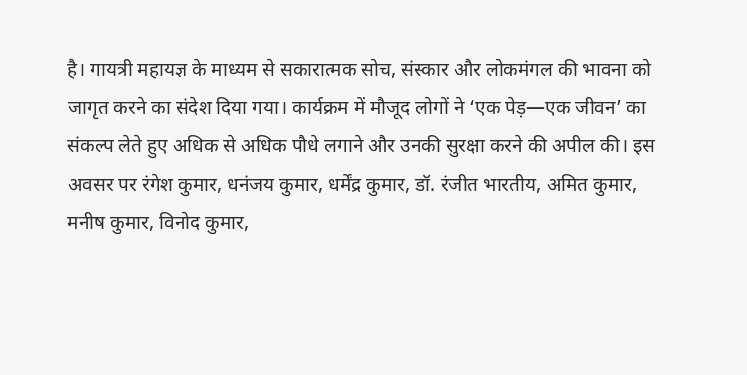है। गायत्री महायज्ञ के माध्यम से सकारात्मक सोच, संस्कार और लोकमंगल की भावना को जागृत करने का संदेश दिया गया। कार्यक्रम में मौजूद लोगों ने ‘एक पेड़—एक जीवन’ का संकल्प लेते हुए अधिक से अधिक पौधे लगाने और उनकी सुरक्षा करने की अपील की। इस अवसर पर रंगेश कुमार, धनंजय कुमार, धर्मेंद्र कुमार, डॉ. रंजीत भारतीय, अमित कुमार, मनीष कुमार, विनोद कुमार,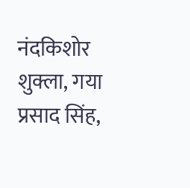नंदकिशोर शुक्ला, गया प्रसाद सिंह,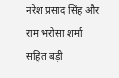नरेश प्रसाद सिंह और राम भरोसा शर्मा सहित बड़ी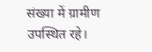संख्या में ग्रामीण उपस्थित रहे।